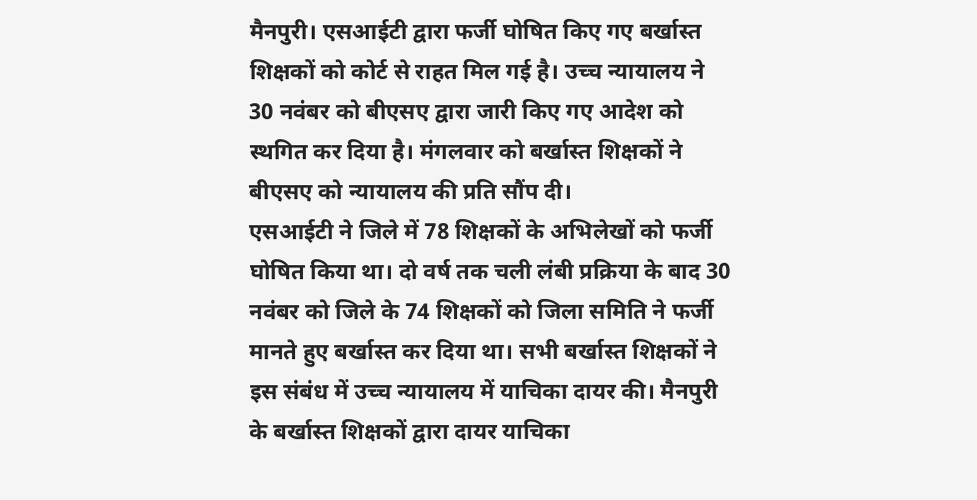मैनपुरी। एसआईटी द्वारा फर्जी घोषित किए गए बर्खास्त शिक्षकों को कोर्ट से राहत मिल गई है। उच्च न्यायालय ने 30 नवंबर को बीएसए द्वारा जारी किए गए आदेश को स्थगित कर दिया है। मंगलवार को बर्खास्त शिक्षकों ने बीएसए को न्यायालय की प्रति सौंप दी।
एसआईटी ने जिले में 78 शिक्षकों के अभिलेखों को फर्जी घोषित किया था। दो वर्ष तक चली लंबी प्रक्रिया के बाद 30 नवंबर को जिले के 74 शिक्षकों को जिला समिति ने फर्जी मानते हुए बर्खास्त कर दिया था। सभी बर्खास्त शिक्षकों ने इस संबंध में उच्च न्यायालय में याचिका दायर की। मैनपुरी के बर्खास्त शिक्षकों द्वारा दायर याचिका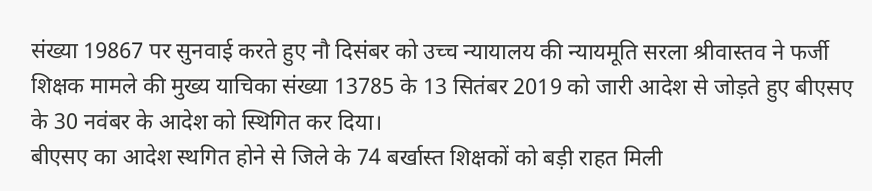संख्या 19867 पर सुनवाई करते हुए नौ दिसंबर को उच्च न्यायालय की न्यायमूति सरला श्रीवास्तव ने फर्जी शिक्षक मामले की मुख्य याचिका संख्या 13785 के 13 सितंबर 2019 को जारी आदेश से जोड़ते हुए बीएसए के 30 नवंबर के आदेश को स्थिगित कर दिया।
बीएसए का आदेश स्थगित होने से जिले के 74 बर्खास्त शिक्षकों को बड़ी राहत मिली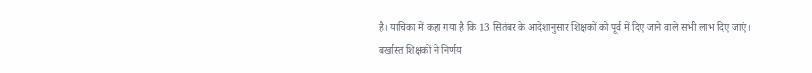है। याचिका में कहा गया है कि 13 सितंबर के आदेशानुसार शिक्षकों को पूर्व में दिए जाने वाले सभी लाभ दिए जाएं।
बर्खास्त शिक्षकों ने निर्णय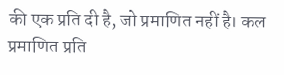की एक प्रति दी है, जो प्रमाणित नहीं है। कल प्रमाणित प्रति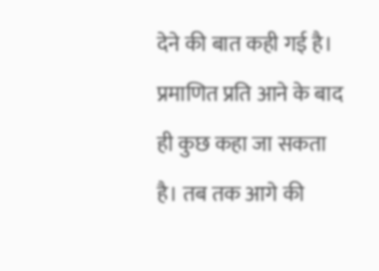देने की बात कही गई है। प्रमाणित प्रति आने के बाद ही कुछ कहा जा सकता है। तब तक आगे की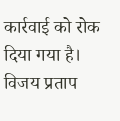कार्रवाई को रोक दिया गया है।
विजय प्रताप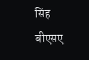सिंह बीएसए